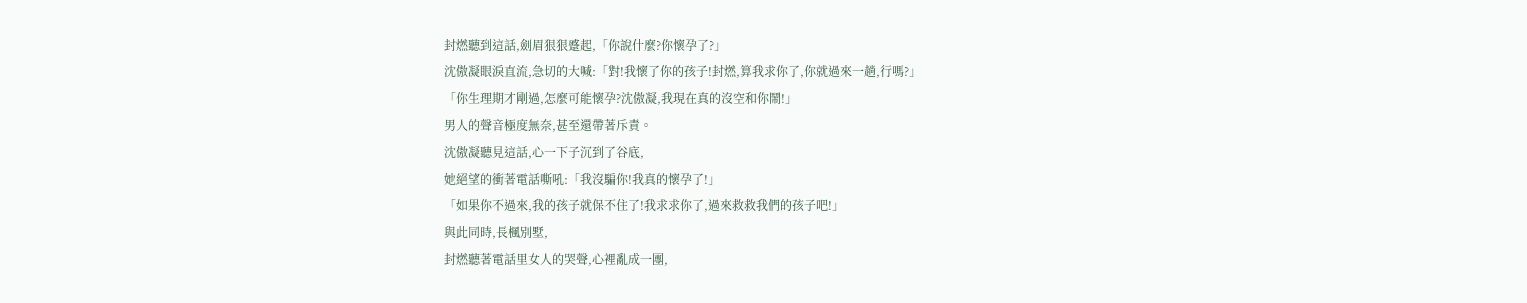封燃聽到這話,劍眉狠狠蹙起,「你說什麼?你懷孕了?」
沈傲凝眼淚直流,急切的大喊:「對!我懷了你的孩子!封燃,算我求你了,你就過來一趟,行嗎?」
「你生理期才剛過,怎麼可能懷孕?沈傲凝,我現在真的沒空和你鬧!」
男人的聲音極度無奈,甚至還帶著斥責。
沈傲凝聽見這話,心一下子沉到了谷底,
她絕望的衝著電話嘶吼:「我沒騙你!我真的懷孕了!」
「如果你不過來,我的孩子就保不住了!我求求你了,過來救救我們的孩子吧!」
與此同時,長楓別墅,
封燃聽著電話里女人的哭聲,心裡亂成一團,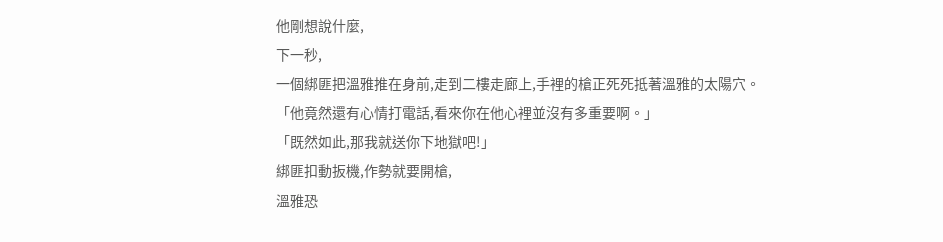他剛想說什麼,
下一秒,
一個綁匪把溫雅推在身前,走到二樓走廊上,手裡的槍正死死抵著溫雅的太陽穴。
「他竟然還有心情打電話,看來你在他心裡並沒有多重要啊。」
「既然如此,那我就送你下地獄吧!」
綁匪扣動扳機,作勢就要開槍,
溫雅恐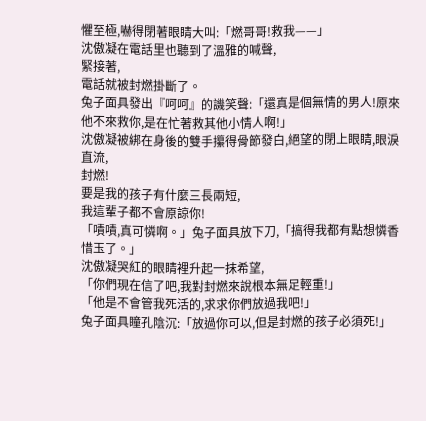懼至極,嚇得閉著眼睛大叫:「燃哥哥!救我——」
沈傲凝在電話里也聽到了溫雅的喊聲,
緊接著,
電話就被封燃掛斷了。
兔子面具發出『呵呵』的譏笑聲:「還真是個無情的男人!原來他不來救你,是在忙著救其他小情人啊!」
沈傲凝被綁在身後的雙手攥得骨節發白,絕望的閉上眼睛,眼淚直流,
封燃!
要是我的孩子有什麼三長兩短,
我這輩子都不會原諒你!
「嘖嘖,真可憐啊。」兔子面具放下刀,「搞得我都有點想憐香惜玉了。」
沈傲凝哭紅的眼睛裡升起一抹希望,
「你們現在信了吧,我對封燃來說根本無足輕重!」
「他是不會管我死活的,求求你們放過我吧!」
兔子面具瞳孔陰沉:「放過你可以,但是封燃的孩子必須死!」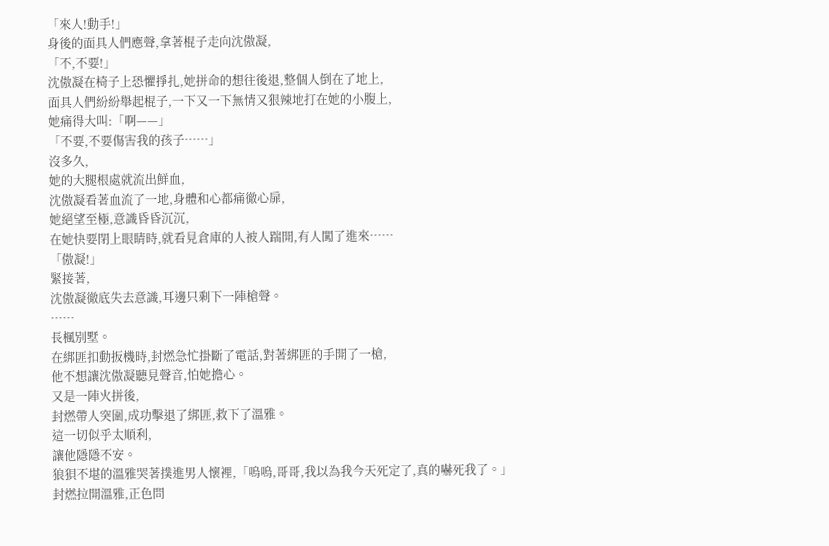「來人!動手!」
身後的面具人們應聲,拿著棍子走向沈傲凝,
「不,不要!」
沈傲凝在椅子上恐懼掙扎,她拼命的想往後退,整個人倒在了地上,
面具人們紛紛舉起棍子,一下又一下無情又狠辣地打在她的小腹上,
她痛得大叫:「啊——」
「不要,不要傷害我的孩子……」
沒多久,
她的大腿根處就流出鮮血,
沈傲凝看著血流了一地,身體和心都痛徹心扉,
她絕望至極,意識昏昏沉沉,
在她快要閉上眼睛時,就看見倉庫的人被人踹開,有人闖了進來……
「傲凝!」
緊接著,
沈傲凝徹底失去意識,耳邊只剩下一陣槍聲。
……
長楓別墅。
在綁匪扣動扳機時,封燃急忙掛斷了電話,對著綁匪的手開了一槍,
他不想讓沈傲凝聽見聲音,怕她擔心。
又是一陣火拼後,
封燃帶人突圍,成功擊退了綁匪,救下了溫雅。
這一切似乎太順利,
讓他隱隱不安。
狼狽不堪的溫雅哭著撲進男人懷裡,「嗚嗚,哥哥,我以為我今天死定了,真的嚇死我了。」
封燃拉開溫雅,正色問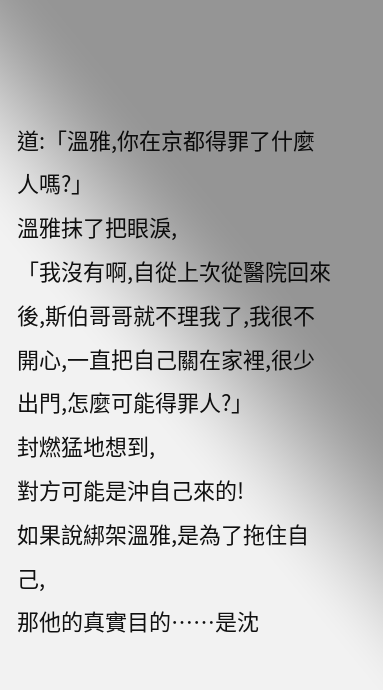道:「溫雅,你在京都得罪了什麼人嗎?」
溫雅抹了把眼淚,
「我沒有啊,自從上次從醫院回來後,斯伯哥哥就不理我了,我很不開心,一直把自己關在家裡,很少出門,怎麼可能得罪人?」
封燃猛地想到,
對方可能是沖自己來的!
如果說綁架溫雅,是為了拖住自己,
那他的真實目的……是沈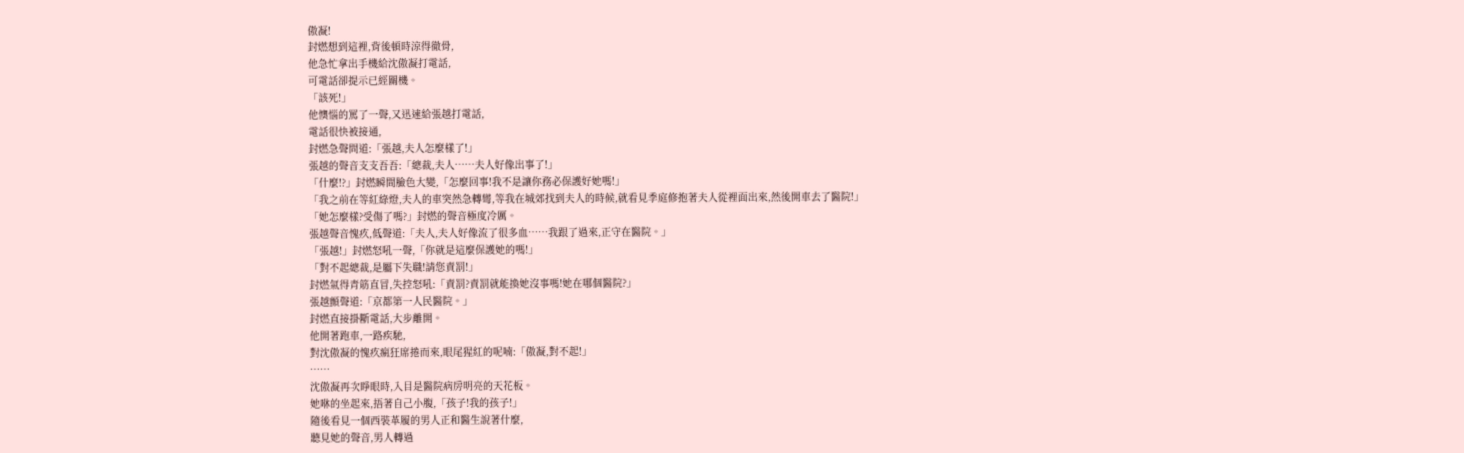傲凝!
封燃想到這裡,背後頓時涼得徹骨,
他急忙拿出手機給沈傲凝打電話,
可電話卻提示已經關機。
「該死!」
他懊惱的罵了一聲,又迅速給張越打電話,
電話很快被接通,
封燃急聲問道:「張越,夫人怎麼樣了!」
張越的聲音支支吾吾:「總裁,夫人……夫人好像出事了!」
「什麼!?」封燃瞬間臉色大變,「怎麼回事!我不是讓你務必保護好她嗎!」
「我之前在等紅綠燈,夫人的車突然急轉彎,等我在城郊找到夫人的時候,就看見季庭修抱著夫人從裡面出來,然後開車去了醫院!」
「她怎麼樣?受傷了嗎?」封燃的聲音極度冷厲。
張越聲音愧疚,低聲道:「夫人,夫人好像流了很多血……我跟了過來,正守在醫院。」
「張越!」封燃怒吼一聲,「你就是這麼保護她的嗎!」
「對不起總裁,是屬下失職!請您責罰!」
封燃氣得青筋直冒,失控怒吼:「責罰?責罰就能換她沒事嗎!她在哪個醫院?」
張越顫聲道:「京都第一人民醫院。」
封燃直接掛斷電話,大步離開。
他開著跑車,一路疾馳,
對沈傲凝的愧疚瘋狂席捲而來,眼尾猩紅的呢喃:「傲凝,對不起!」
……
沈傲凝再次睜眼時,入目是醫院病房明亮的天花板。
她咻的坐起來,捂著自己小腹,「孩子!我的孩子!」
隨後看見一個西裝革履的男人正和醫生說著什麼,
聽見她的聲音,男人轉過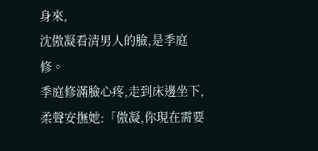身來,
沈傲凝看清男人的臉,是季庭修。
季庭修滿臉心疼,走到床邊坐下,柔聲安撫她:「傲凝,你現在需要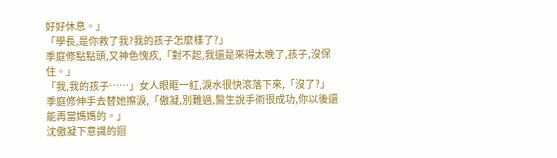好好休息。」
「學長,是你救了我?我的孩子怎麼樣了?」
季庭修點點頭,又神色愧疚,「對不起,我還是來得太晚了,孩子,沒保住。」
「我,我的孩子……」女人眼眶一紅,淚水很快滾落下來,「沒了?」
季庭修伸手去替她擦淚,「傲凝,別難過,醫生說手術很成功,你以後還能再當媽媽的。」
沈傲凝下意識的迴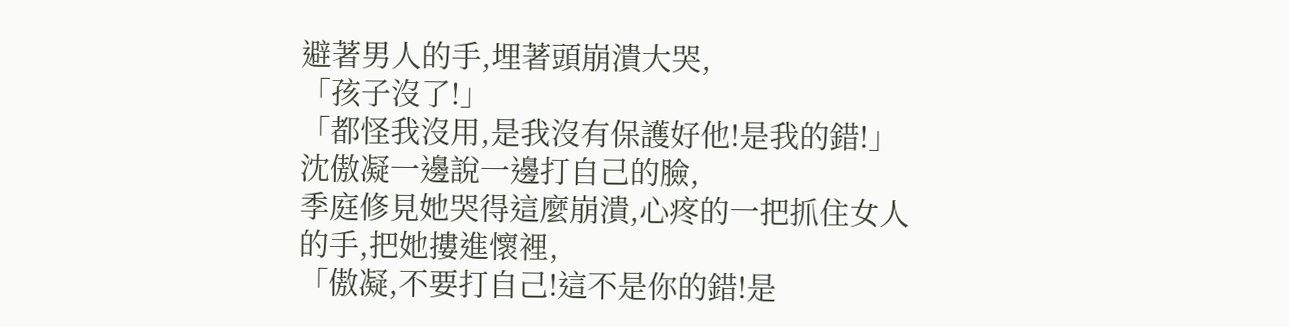避著男人的手,埋著頭崩潰大哭,
「孩子沒了!」
「都怪我沒用,是我沒有保護好他!是我的錯!」
沈傲凝一邊說一邊打自己的臉,
季庭修見她哭得這麼崩潰,心疼的一把抓住女人的手,把她摟進懷裡,
「傲凝,不要打自己!這不是你的錯!是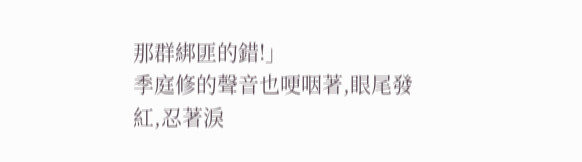那群綁匪的錯!」
季庭修的聲音也哽咽著,眼尾發紅,忍著淚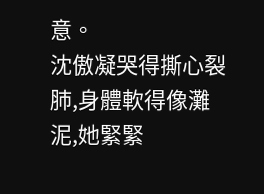意。
沈傲凝哭得撕心裂肺,身體軟得像灘泥,她緊緊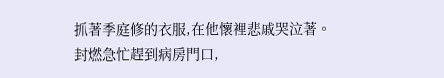抓著季庭修的衣服,在他懷裡悲戚哭泣著。
封燃急忙趕到病房門口,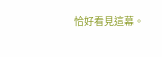恰好看見這幕。